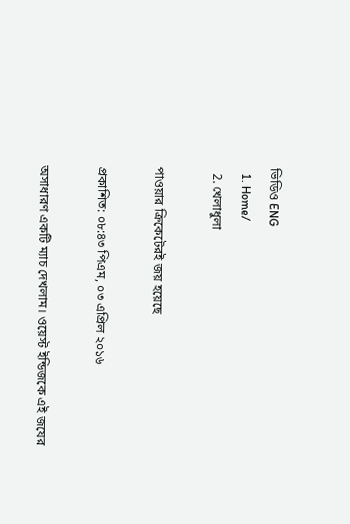ভিডিও ENG
  1. Home/
  2. খেলাধুলা

পাওয়ার ক্রিকেটেরই জয় হয়েছে

প্রকাশিত: ০৮:৪৩ পিএম, ০৩ এপ্রিল ২০১৬

অসাধারণ একটি ম্যাচ দেখলাম। ওয়েস্ট ইন্ডিজকে এই জযের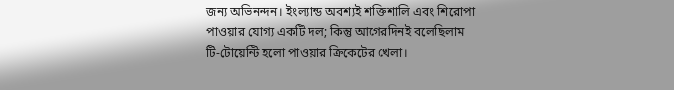জন্য অভিনন্দন। ইংল্যান্ড অবশ্যই শক্তিশালি এবং শিরোপা পাওয়ার যোগ্য একটি দল; কিন্তু আগেরদিনই বলেছিলাম টি-টোয়েন্টি হলো পাওয়ার ক্রিকেটের খেলা।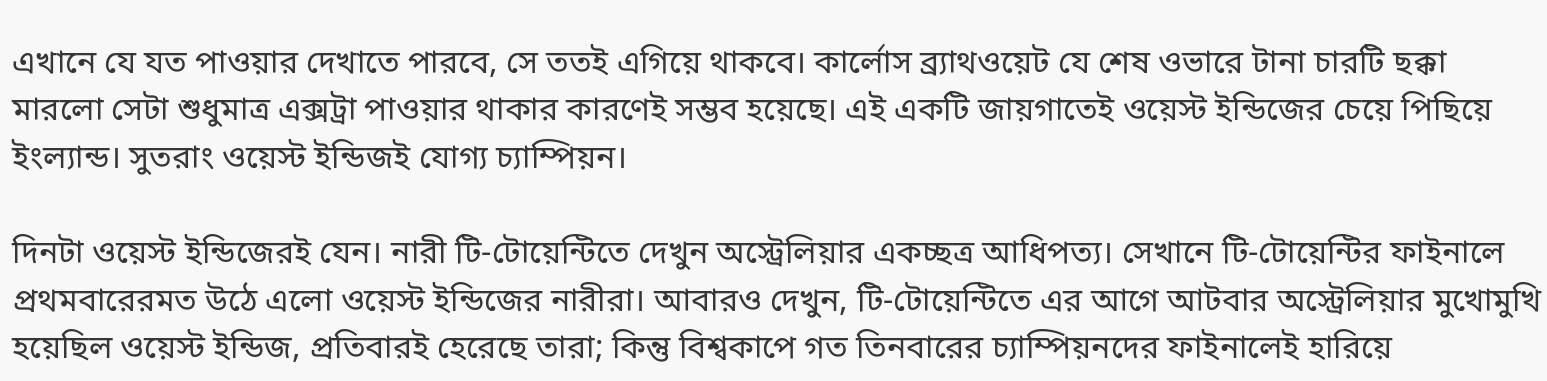এখানে যে যত পাওয়ার দেখাতে পারবে, সে ততই এগিয়ে থাকবে। কার্লোস ব্র্যাথওয়েট যে শেষ ওভারে টানা চারটি ছক্কা মারলো সেটা শুধুমাত্র এক্সট্রা পাওয়ার থাকার কারণেই সম্ভব হয়েছে। এই একটি জায়গাতেই ওয়েস্ট ইন্ডিজের চেয়ে পিছিয়ে ইংল্যান্ড। সুতরাং ওয়েস্ট ইন্ডিজই যোগ্য চ্যাম্পিয়ন।

দিনটা ওয়েস্ট ইন্ডিজেরই যেন। নারী টি-টোয়েন্টিতে দেখুন অস্ট্রেলিয়ার একচ্ছত্র আধিপত্য। সেখানে টি-টোয়েন্টির ফাইনালে প্রথমবারেরমত উঠে এলো ওয়েস্ট ইন্ডিজের নারীরা। আবারও দেখুন, টি-টোয়েন্টিতে এর আগে আটবার অস্ট্রেলিয়ার মুখোমুখি হয়েছিল ওয়েস্ট ইন্ডিজ, প্রতিবারই হেরেছে তারা; কিন্তু বিশ্বকাপে গত তিনবারের চ্যাম্পিয়নদের ফাইনালেই হারিয়ে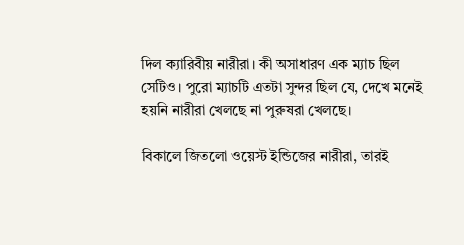দিল ক্যারিবীয় নারীরা। কী অসাধারণ এক ম্যাচ ছিল সেটিও। পুরো ম্যাচটি এতটা সুন্দর ছিল যে, দেখে মনেই হয়নি নারীরা খেলছে না পুরুষরা খেলছে।

বিকালে জিতলো ওয়েস্ট ইন্ডিজের নারীরা, তারই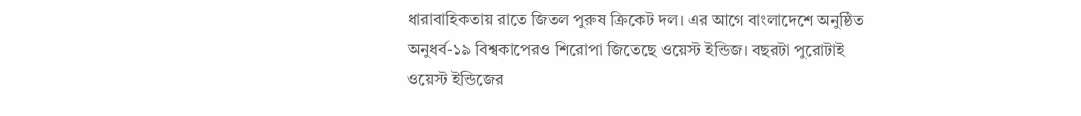ধারাবাহিকতায় রাতে জিতল পুরুষ ক্রিকেট দল। এর আগে বাংলাদেশে অনুষ্ঠিত অনুধর্ব-১৯ বিশ্বকাপেরও শিরোপা জিতেছে ওয়েস্ট ইন্ডিজ। বছরটা পুরোটাই ওয়েস্ট ইন্ডিজের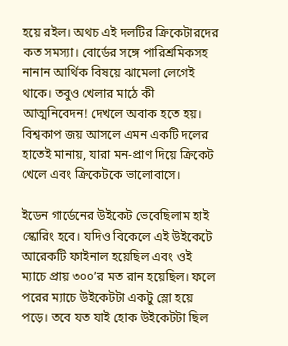হয়ে রইল। অথচ এই দলটির ক্রিকেটারদের কত সমস্যা। বোর্ডের সঙ্গে পারিশ্রমিকসহ নানান আর্থিক বিষয়ে ঝামেলা লেগেই থাকে। তবুও খেলার মাঠে কী আত্মনিবেদন! দেখলে অবাক হতে হয়। বিশ্বকাপ জয় আসলে এমন একটি দলের হাতেই মানায়, যারা মন-প্রাণ দিয়ে ক্রিকেট খেলে এবং ক্রিকেটকে ভালোবাসে।

ইডেন গার্ডেনের উইকেট ভেবেছিলাম হাই স্কোরিং হবে। যদিও বিকেলে এই উইকেটে আরেকটি ফাইনাল হয়েছিল এবং ওই ম্যাচে প্রায় ৩০০’র মত রান হয়েছিল। ফলে পরের ম্যাচে উইকেটটা একটু স্লো হয়ে পড়ে। তবে যত যাই হোক উইকেটটা ছিল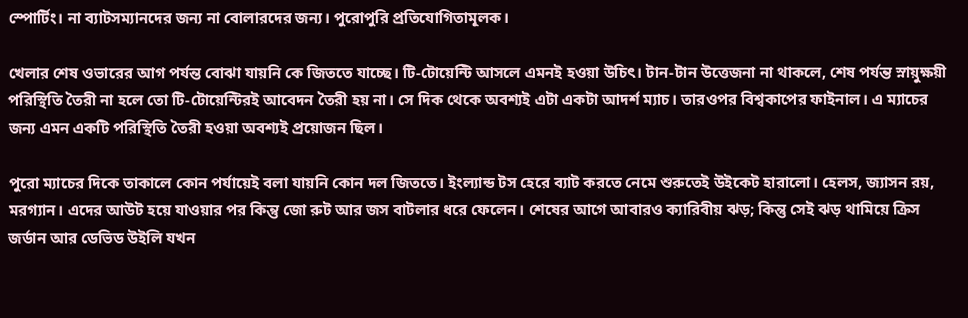স্পোর্টিং। না ব্যাটসম্যানদের জন্য না বোলারদের জন্য। পুরোপুরি প্রতিযোগিতামূলক।

খেলার শেষ ওভারের আগ পর্যন্ত বোঝা যায়নি কে জিততে যাচ্ছে। টি-টোয়েন্টি আসলে এমনই হওয়া উচিৎ। টান-টান উত্তেজনা না থাকলে, শেষ পর্যন্ত স্নায়ুক্ষয়ী পরিস্থিতি তৈরী না হলে তো টি-টোয়েন্টিরই আবেদন তৈরী হয় না। সে দিক থেকে অবশ্যই এটা একটা আদর্শ ম্যাচ। তারওপর বিশ্বকাপের ফাইনাল। এ ম্যাচের জন্য এমন একটি পরিস্থিতি তৈরী হওয়া অবশ্যই প্রয়োজন ছিল।

পুরো ম্যাচের দিকে তাকালে কোন পর্যায়েই বলা যায়নি কোন দল জিততে। ইংল্যান্ড টস হেরে ব্যাট করতে নেমে শুরুতেই উইকেট হারালো। হেলস, জ্যাসন রয়, মরগ্যান। এদের আউট হয়ে যাওয়ার পর কিন্তু জো রুট আর জস বাটলার ধরে ফেলেন। শেষের আগে আবারও ক্যারিবীয় ঝড়; কিন্তু সেই ঝড় থামিয়ে ক্রিস জর্ডান আর ডেভিড উইলি যখন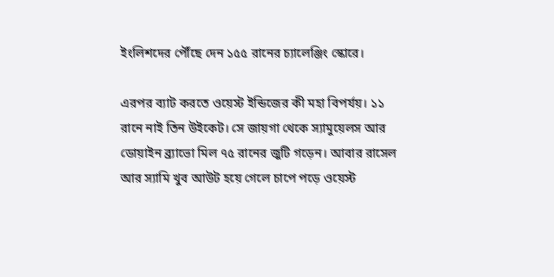ইংলিশদের পৌঁছে দেন ১৫৫ রানের চ্যালেঞ্জিং স্কোরে।

এরপর ব্যাট করতে ওয়েস্ট ইন্ডিজের কী মহা বিপর্যয়। ১১ রানে নাই তিন উইকেট। সে জায়গা থেকে স্যামুয়েলস আর ডোয়াইন ব্র্যাভো মিল ৭৫ রানের জুটি গড়েন। আবার রাসেল আর স্যামি খুব আউট হয়ে গেলে চাপে পড়ে ওয়েস্ট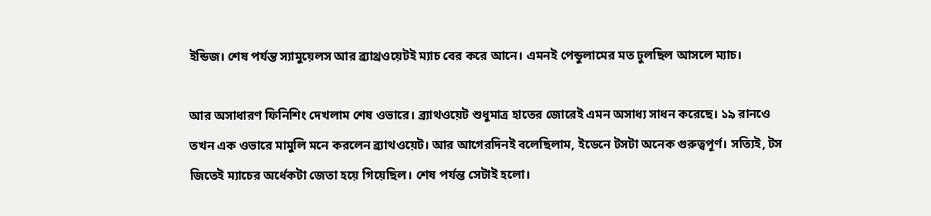ইন্ডিজ। শেষ পর্যন্ত স্যামুয়েলস আর ব্র্যাথ্রওয়েটই ম্যাচ বের করে আনে। এমনই পেন্ডুলামের মত ঢুলছিল আসলে ম্যাচ।

আর অসাধারণ ফিনিশিং দেখলাম শেষ ওভারে। ব্র্যাথওয়েট শুধুমাত্র হাতের জোরেই এমন অসাধ্য সাধন করেছে। ১৯ রানওে তখন এক ওভারে মামুলি মনে করলেন ব্র্যাথওয়েট। আর আগেরদিনই বলেছিলাম, ইডেনে টসটা অনেক গুরুত্বপূর্ণ। সত্যিই, টস জিতেই ম্যাচের অর্ধেকটা জেতা হয়ে গিয়েছিল। শেষ পর্যন্ত সেটাই হলো।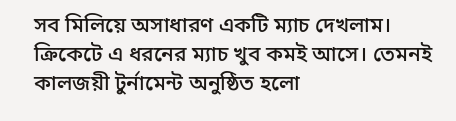সব মিলিয়ে অসাধারণ একটি ম্যাচ দেখলাম। ক্রিকেটে এ ধরনের ম্যাচ খুব কমই আসে। তেমনই কালজয়ী টুর্নামেন্ট অনুষ্ঠিত হলো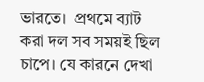ভারতে।  প্রথমে ব্যাট করা দল সব সময়ই ছিল চাপে। যে কারনে দেখা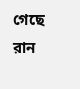গেছে রান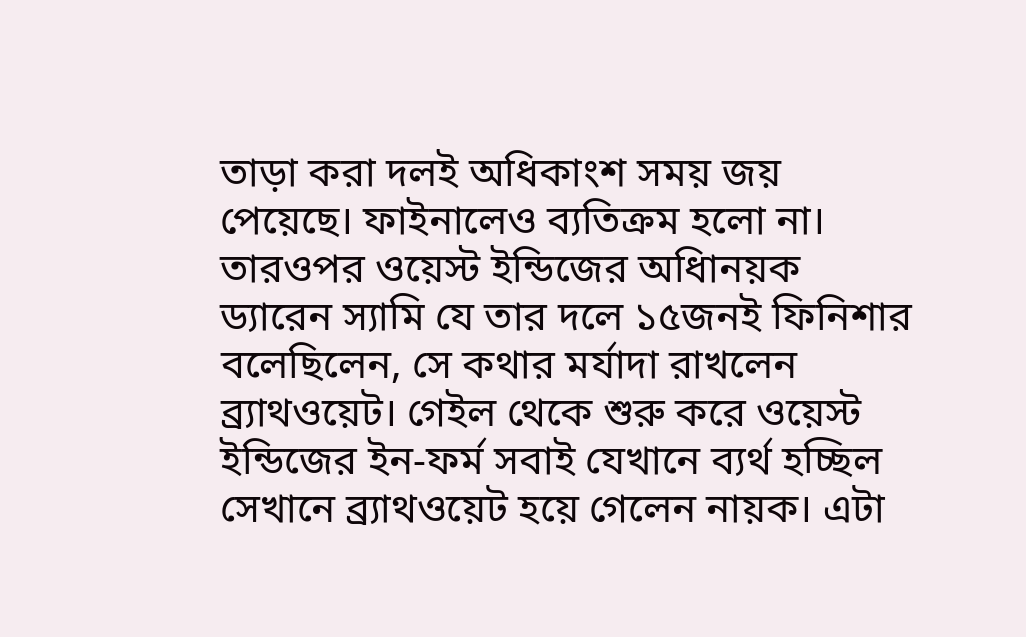তাড়া করা দলই অধিকাংশ সময় জয় পেয়েছে। ফাইনালেও ব্যতিক্রম হলো না। তারওপর ওয়েস্ট ইন্ডিজের অধিানয়ক ড্যারেন স্যামি যে তার দলে ১৫জনই ফিনিশার বলেছিলেন, সে কথার মর্যাদা রাখলেন ব্র্যাথওয়েট। গেইল থেকে শুরু করে ওয়েস্ট ইন্ডিজের ইন-ফর্ম সবাই যেখানে ব্যর্থ হচ্ছিল সেখানে ব্র্যাথওয়েট হয়ে গেলেন নায়ক। এটা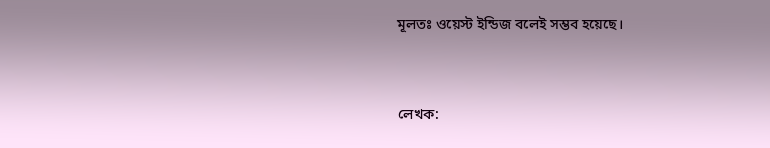মূলতঃ ওয়েস্ট ইন্ডিজ বলেই সম্ভব হয়েছে।


লেখক: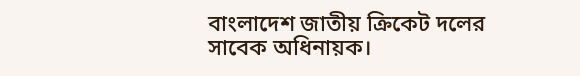বাংলাদেশ জাতীয় ক্রিকেট দলের সাবেক অধিনায়ক।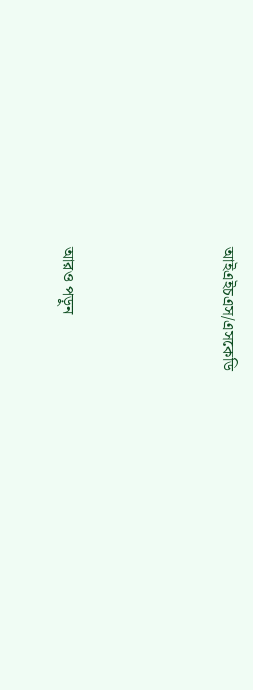আইএইচএস/এসকেডি




আরও পড়ুন